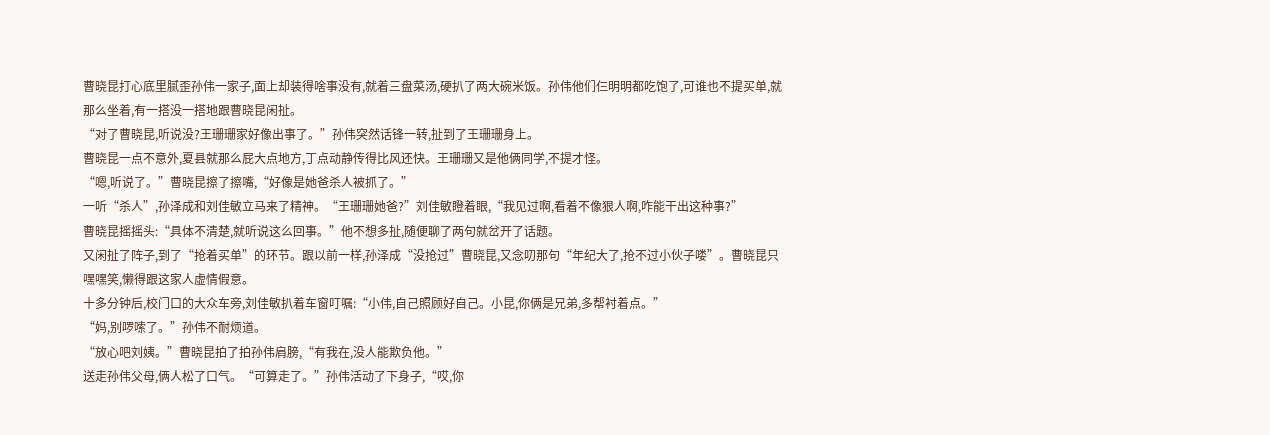曹晓昆打心底里腻歪孙伟一家子,面上却装得啥事没有,就着三盘菜汤,硬扒了两大碗米饭。孙伟他们仨明明都吃饱了,可谁也不提买单,就那么坐着,有一搭没一搭地跟曹晓昆闲扯。
“对了曹晓昆,听说没?王珊珊家好像出事了。”孙伟突然话锋一转,扯到了王珊珊身上。
曹晓昆一点不意外,夏县就那么屁大点地方,丁点动静传得比风还快。王珊珊又是他俩同学,不提才怪。
“嗯,听说了。”曹晓昆擦了擦嘴,“好像是她爸杀人被抓了。”
一听“杀人”,孙泽成和刘佳敏立马来了精神。“王珊珊她爸?”刘佳敏瞪着眼,“我见过啊,看着不像狠人啊,咋能干出这种事?”
曹晓昆摇摇头:“具体不清楚,就听说这么回事。”他不想多扯,随便聊了两句就岔开了话题。
又闲扯了阵子,到了“抢着买单”的环节。跟以前一样,孙泽成“没抢过”曹晓昆,又念叨那句“年纪大了,抢不过小伙子喽”。曹晓昆只嘿嘿笑,懒得跟这家人虚情假意。
十多分钟后,校门口的大众车旁,刘佳敏扒着车窗叮嘱:“小伟,自己照顾好自己。小昆,你俩是兄弟,多帮衬着点。”
“妈,别啰嗦了。”孙伟不耐烦道。
“放心吧刘姨。”曹晓昆拍了拍孙伟肩膀,“有我在,没人能欺负他。”
送走孙伟父母,俩人松了口气。“可算走了。”孙伟活动了下身子,“哎,你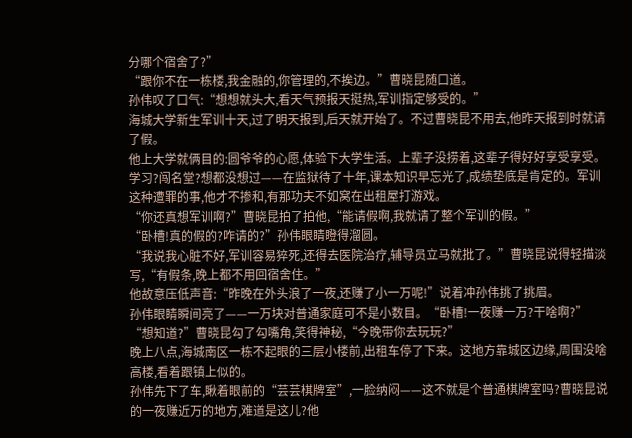分哪个宿舍了?”
“跟你不在一栋楼,我金融的,你管理的,不挨边。”曹晓昆随口道。
孙伟叹了口气:“想想就头大,看天气预报天挺热,军训指定够受的。”
海城大学新生军训十天,过了明天报到,后天就开始了。不过曹晓昆不用去,他昨天报到时就请了假。
他上大学就俩目的:圆爷爷的心愿,体验下大学生活。上辈子没捞着,这辈子得好好享受享受。学习?闯名堂?想都没想过——在监狱待了十年,课本知识早忘光了,成绩垫底是肯定的。军训这种遭罪的事,他才不掺和,有那功夫不如窝在出租屋打游戏。
“你还真想军训啊?”曹晓昆拍了拍他,“能请假啊,我就请了整个军训的假。”
“卧槽!真的假的?咋请的?”孙伟眼睛瞪得溜圆。
“我说我心脏不好,军训容易猝死,还得去医院治疗,辅导员立马就批了。”曹晓昆说得轻描淡写,“有假条,晚上都不用回宿舍住。”
他故意压低声音:“昨晚在外头浪了一夜,还赚了小一万呢!”说着冲孙伟挑了挑眉。
孙伟眼睛瞬间亮了——一万块对普通家庭可不是小数目。“卧槽!一夜赚一万?干啥啊?”
“想知道?”曹晓昆勾了勾嘴角,笑得神秘,“今晚带你去玩玩?”
晚上八点,海城南区一栋不起眼的三层小楼前,出租车停了下来。这地方靠城区边缘,周围没啥高楼,看着跟镇上似的。
孙伟先下了车,瞅着眼前的“芸芸棋牌室”,一脸纳闷——这不就是个普通棋牌室吗?曹晓昆说的一夜赚近万的地方,难道是这儿?他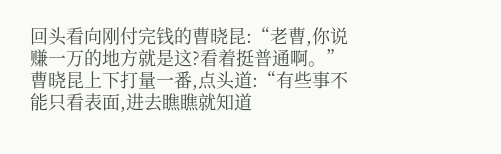回头看向刚付完钱的曹晓昆:“老曹,你说赚一万的地方就是这?看着挺普通啊。”
曹晓昆上下打量一番,点头道:“有些事不能只看表面,进去瞧瞧就知道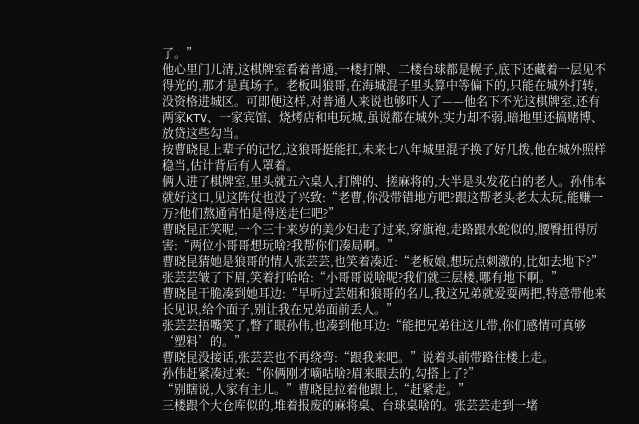了。”
他心里门儿清,这棋牌室看着普通,一楼打牌、二楼台球都是幌子,底下还藏着一层见不得光的,那才是真场子。老板叫狼哥,在海城混子里头算中等偏下的,只能在城外打转,没资格进城区。可即便这样,对普通人来说也够吓人了——他名下不光这棋牌室,还有两家KTV、一家宾馆、烧烤店和电玩城,虽说都在城外,实力却不弱,暗地里还搞赌博、放贷这些勾当。
按曹晓昆上辈子的记忆,这狼哥挺能扛,未来七八年城里混子换了好几拨,他在城外照样稳当,估计背后有人罩着。
俩人进了棋牌室,里头就五六桌人,打牌的、搓麻将的,大半是头发花白的老人。孙伟本就好这口,见这阵仗也没了兴致:“老曹,你没带错地方吧?跟这帮老头老太太玩,能赚一万?他们熬通宵怕是得送走仨吧?”
曹晓昆正笑呢,一个三十来岁的美少妇走了过来,穿旗袍,走路跟水蛇似的,腰臀扭得厉害:“两位小哥哥想玩啥?我帮你们凑局啊。”
曹晓昆猜她是狼哥的情人张芸芸,也笑着凑近:“老板娘,想玩点刺激的,比如去地下?”
张芸芸皱了下眉,笑着打哈哈:“小哥哥说啥呢?我们就三层楼,哪有地下啊。”
曹晓昆干脆凑到她耳边:“早听过芸姐和狼哥的名儿,我这兄弟就爱耍两把,特意带他来长见识,给个面子,别让我在兄弟面前丢人。”
张芸芸捂嘴笑了,瞥了眼孙伟,也凑到他耳边:“能把兄弟往这儿带,你们感情可真够‘塑料’的。”
曹晓昆没接话,张芸芸也不再绕弯:“跟我来吧。”说着头前带路往楼上走。
孙伟赶紧凑过来:“你俩刚才嘀咕啥?眉来眼去的,勾搭上了?”
“别瞎说,人家有主儿。”曹晓昆拉着他跟上,“赶紧走。”
三楼跟个大仓库似的,堆着报废的麻将桌、台球桌啥的。张芸芸走到一堵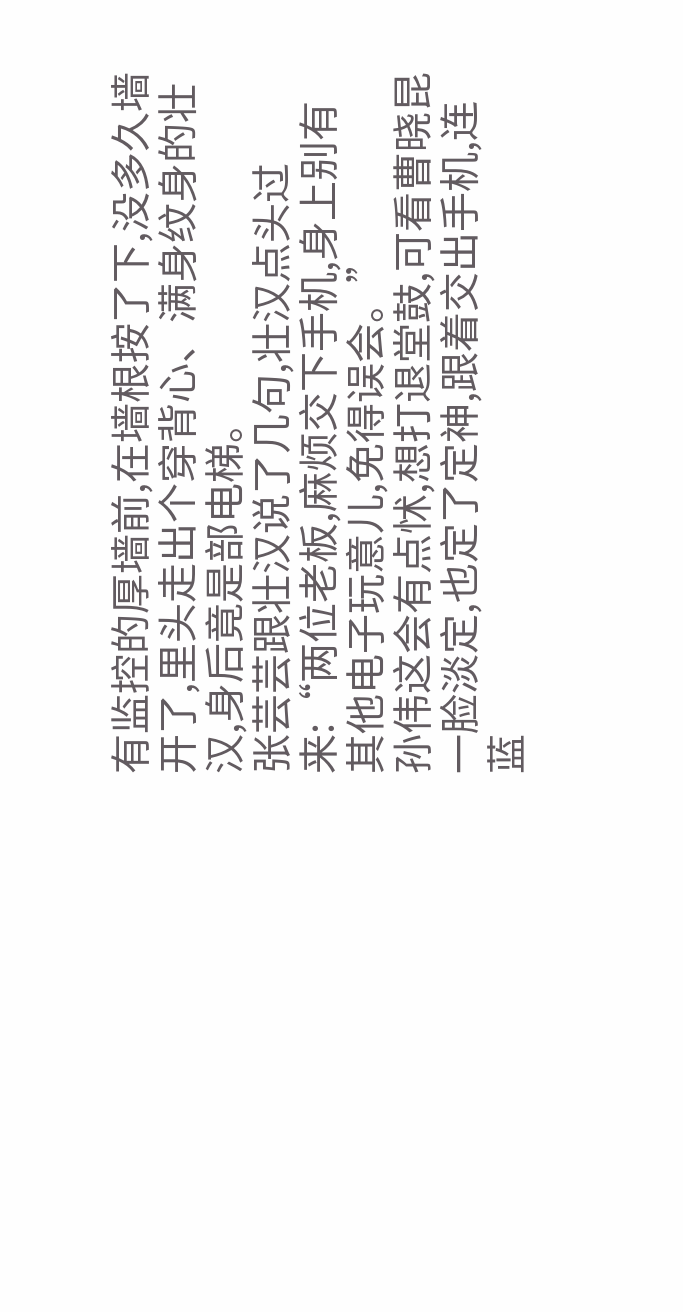有监控的厚墙前,在墙根按了下,没多久墙开了,里头走出个穿背心、满身纹身的壮汉,身后竟是部电梯。
张芸芸跟壮汉说了几句,壮汉点头过来:“两位老板,麻烦交下手机,身上别有其他电子玩意儿,免得误会。”
孙伟这会有点怵,想打退堂鼓,可看曹晓昆一脸淡定,也定了定神,跟着交出手机,连蓝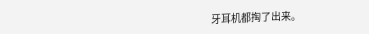牙耳机都掏了出来。